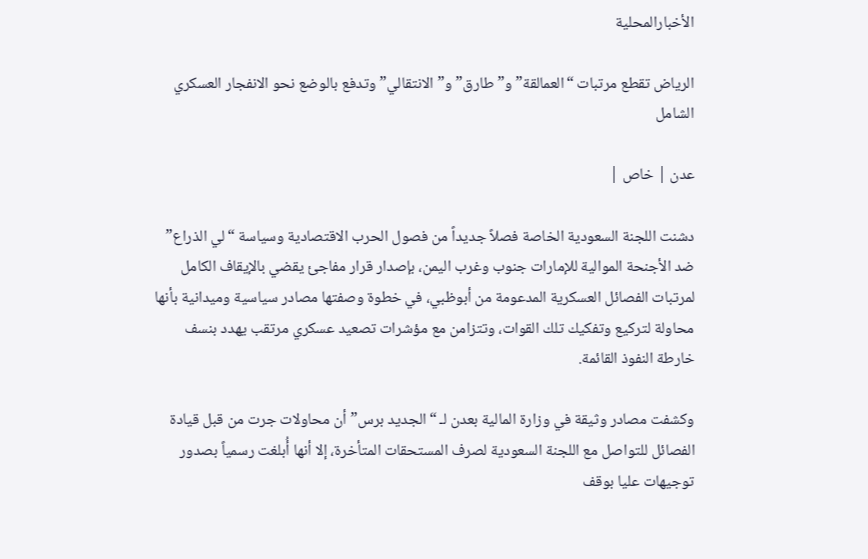الأخبارالمحلية

الرياض تقطع مرتبات “العمالقة” و”طارق” و”الانتقالي” وتدفع بالوضع نحو الانفجار العسكري الشامل

عدن | خاص |

دشنت اللجنة السعودية الخاصة فصلاً جديداً من فصول الحرب الاقتصادية وسياسة “لي الذراع” ضد الأجنحة الموالية للإمارات جنوب وغرب اليمن، بإصدار قرار مفاجئ يقضي بالإيقاف الكامل لمرتبات الفصائل العسكرية المدعومة من أبوظبي، في خطوة وصفتها مصادر سياسية وميدانية بأنها محاولة لتركيع وتفكيك تلك القوات، وتتزامن مع مؤشرات تصعيد عسكري مرتقب يهدد بنسف خارطة النفوذ القائمة.

وكشفت مصادر وثيقة في وزارة المالية بعدن لـ “الجديد برس” أن محاولات جرت من قبل قيادة الفصائل للتواصل مع اللجنة السعودية لصرف المستحقات المتأخرة، إلا أنها أُبلغت رسمياً بصدور توجيهات عليا بوقف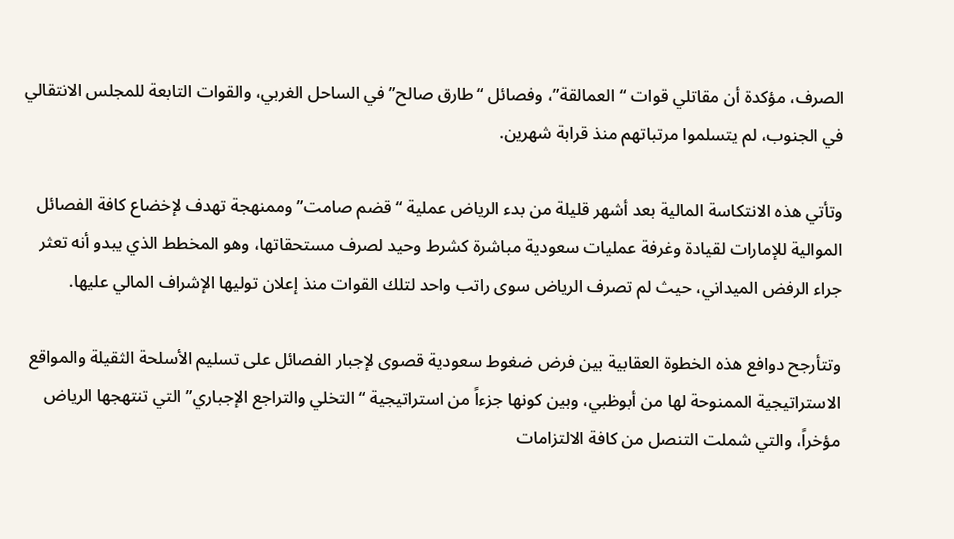الصرف، مؤكدة أن مقاتلي قوات “العمالقة”، وفصائل “طارق صالح” في الساحل الغربي، والقوات التابعة للمجلس الانتقالي في الجنوب، لم يتسلموا مرتباتهم منذ قرابة شهرين.

وتأتي هذه الانتكاسة المالية بعد أشهر قليلة من بدء الرياض عملية “قضم صامت” وممنهجة تهدف لإخضاع كافة الفصائل الموالية للإمارات لقيادة وغرفة عمليات سعودية مباشرة كشرط وحيد لصرف مستحقاتها، وهو المخطط الذي يبدو أنه تعثر جراء الرفض الميداني، حيث لم تصرف الرياض سوى راتب واحد لتلك القوات منذ إعلان توليها الإشراف المالي عليها.

وتتأرجح دوافع هذه الخطوة العقابية بين فرض ضغوط سعودية قصوى لإجبار الفصائل على تسليم الأسلحة الثقيلة والمواقع الاستراتيجية الممنوحة لها من أبوظبي، وبين كونها جزءاً من استراتيجية “التخلي والتراجع الإجباري” التي تنتهجها الرياض مؤخراً، والتي شملت التنصل من كافة الالتزامات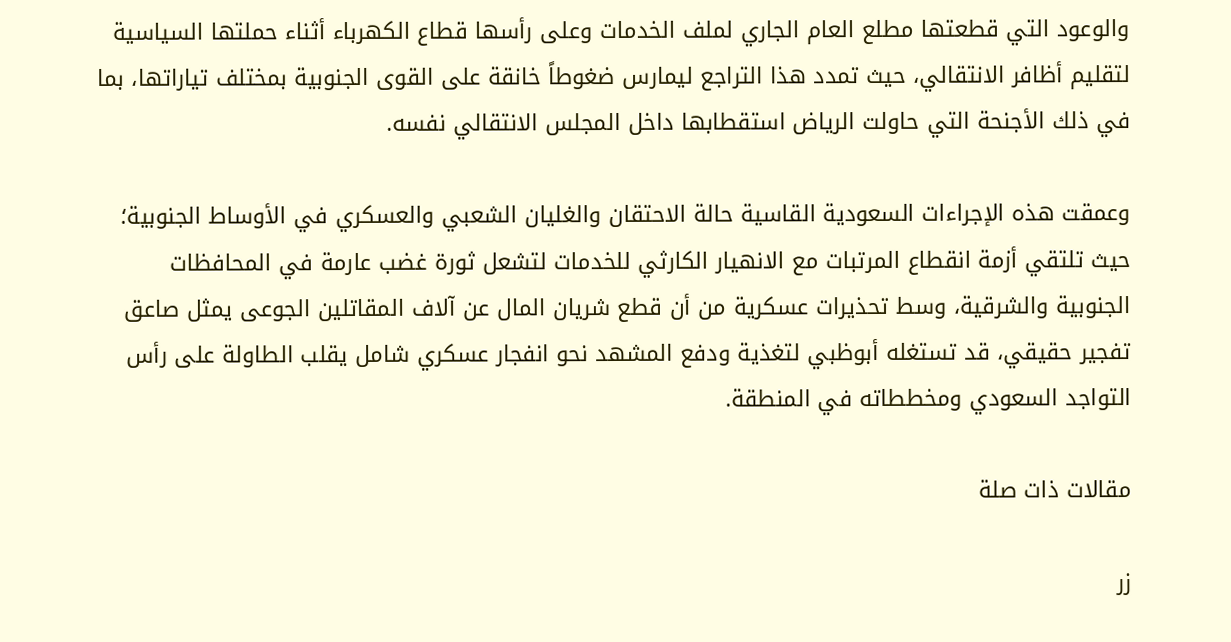والوعود التي قطعتها مطلع العام الجاري لملف الخدمات وعلى رأسها قطاع الكهرباء أثناء حملتها السياسية لتقليم أظافر الانتقالي، حيث تمدد هذا التراجع ليمارس ضغوطاً خانقة على القوى الجنوبية بمختلف تياراتها، بما في ذلك الأجنحة التي حاولت الرياض استقطابها داخل المجلس الانتقالي نفسه.

وعمقت هذه الإجراءات السعودية القاسية حالة الاحتقان والغليان الشعبي والعسكري في الأوساط الجنوبية؛ حيث تلتقي أزمة انقطاع المرتبات مع الانهيار الكارثي للخدمات لتشعل ثورة غضب عارمة في المحافظات الجنوبية والشرقية، وسط تحذيرات عسكرية من أن قطع شريان المال عن آلاف المقاتلين الجوعى يمثل صاعق تفجير حقيقي، قد تستغله أبوظبي لتغذية ودفع المشهد نحو انفجار عسكري شامل يقلب الطاولة على رأس التواجد السعودي ومخططاته في المنطقة.

مقالات ذات صلة

زر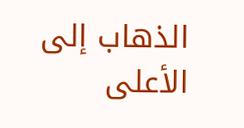الذهاب إلى الأعلى